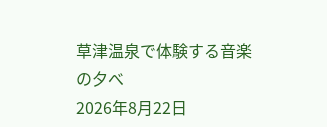草津温泉で体験する音楽の夕べ
2026年8月22日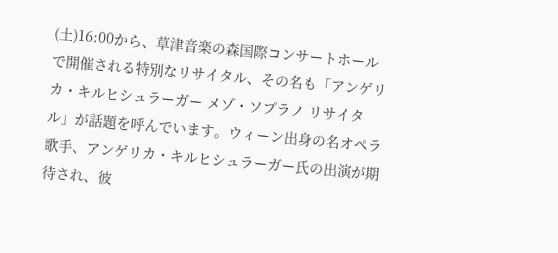(土)16:00から、草津音楽の森国際コンサートホールで開催される特別なリサイタル、その名も「アンゲリカ・キルヒシュラーガー メゾ・ソプラノ リサイタル」が話題を呼んでいます。ウィーン出身の名オペラ歌手、アンゲリカ・キルヒシュラーガー氏の出演が期待され、彼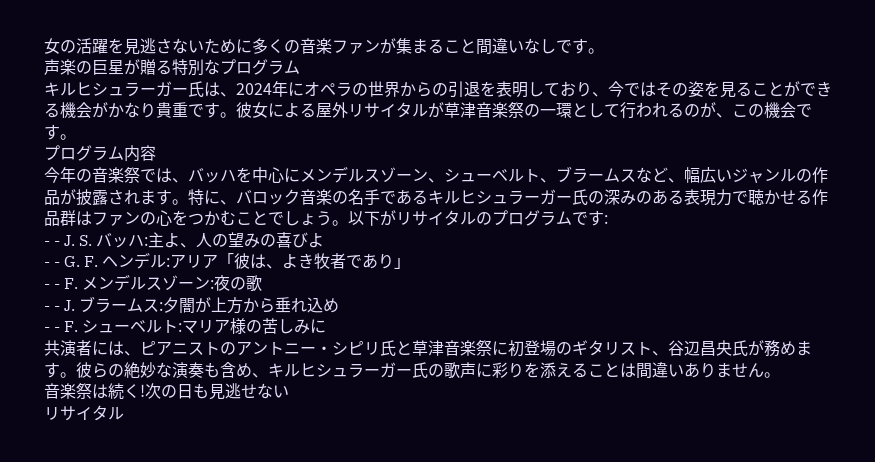女の活躍を見逃さないために多くの音楽ファンが集まること間違いなしです。
声楽の巨星が贈る特別なプログラム
キルヒシュラーガー氏は、2024年にオペラの世界からの引退を表明しており、今ではその姿を見ることができる機会がかなり貴重です。彼女による屋外リサイタルが草津音楽祭の一環として行われるのが、この機会です。
プログラム内容
今年の音楽祭では、バッハを中心にメンデルスゾーン、シューベルト、ブラームスなど、幅広いジャンルの作品が披露されます。特に、バロック音楽の名手であるキルヒシュラーガー氏の深みのある表現力で聴かせる作品群はファンの心をつかむことでしょう。以下がリサイタルのプログラムです:
- - J. S. バッハ:主よ、人の望みの喜びよ
- - G. F. ヘンデル:アリア「彼は、よき牧者であり」
- - F. メンデルスゾーン:夜の歌
- - J. ブラームス:夕闇が上方から垂れ込め
- - F. シューベルト:マリア様の苦しみに
共演者には、ピアニストのアントニー・シピリ氏と草津音楽祭に初登場のギタリスト、谷辺昌央氏が務めます。彼らの絶妙な演奏も含め、キルヒシュラーガー氏の歌声に彩りを添えることは間違いありません。
音楽祭は続く!次の日も見逃せない
リサイタル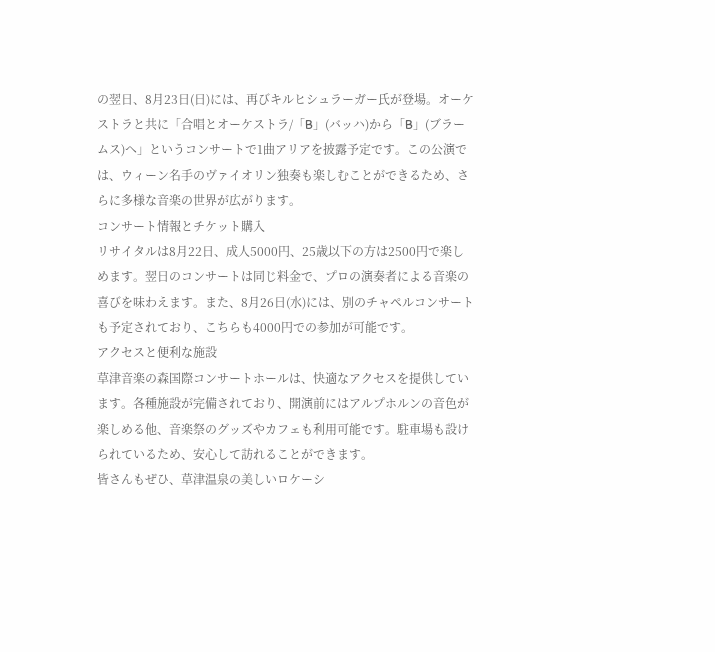の翌日、8月23日(日)には、再びキルヒシュラーガー氏が登場。オーケストラと共に「合唱とオーケストラ/「B」(バッハ)から「B」(ブラームス)へ」というコンサートで1曲アリアを披露予定です。この公演では、ウィーン名手のヴァイオリン独奏も楽しむことができるため、さらに多様な音楽の世界が広がります。
コンサート情報とチケット購入
リサイタルは8月22日、成人5000円、25歳以下の方は2500円で楽しめます。翌日のコンサートは同じ料金で、プロの演奏者による音楽の喜びを味わえます。また、8月26日(水)には、別のチャペルコンサートも予定されており、こちらも4000円での参加が可能です。
アクセスと便利な施設
草津音楽の森国際コンサートホールは、快適なアクセスを提供しています。各種施設が完備されており、開演前にはアルプホルンの音色が楽しめる他、音楽祭のグッズやカフェも利用可能です。駐車場も設けられているため、安心して訪れることができます。
皆さんもぜひ、草津温泉の美しいロケーシ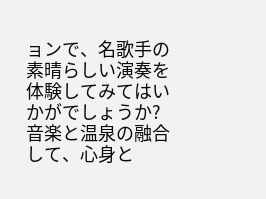ョンで、名歌手の素晴らしい演奏を体験してみてはいかがでしょうか?音楽と温泉の融合して、心身と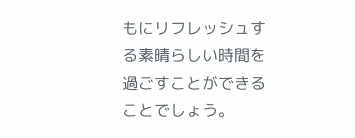もにリフレッシュする素晴らしい時間を過ごすことができることでしょう。